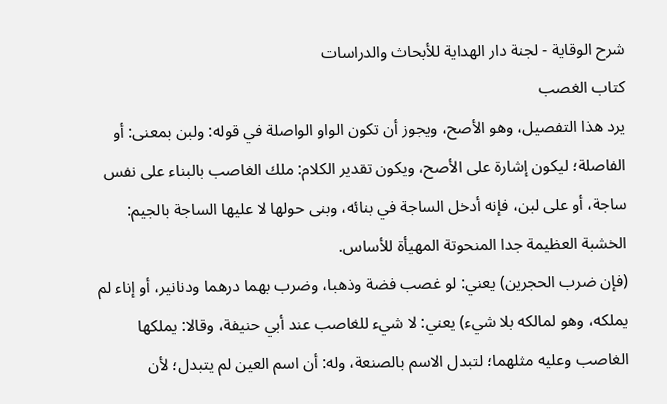شرح الوقاية - لجنة دار الهداية للأبحاث والدراسات
كتاب الغصب
يرد هذا التفصيل، وهو الأصح، ويجوز أن تكون الواو الواصلة في قوله: ولبن بمعنى: أو الفاصلة؛ ليكون إشارة على الأصح، ويكون تقدير الكلام: ملك الغاصب بالبناء على نفس ساجة، أو على لبن، فإنه أدخل الساجة في بنائه، وبنى حولها لا عليها الساجة بالجيم: الخشبة العظيمة جدا المنحوتة المهيأة للأساس.
(فإن ضرب الحجرين) يعني: لو غصب فضة وذهبا، وضرب بهما درهما ودنانير، أو إناء لم يملكه، وهو لمالكه بلا شيء) يعني: لا شيء للغاصب عند أبي حنيفة، وقالا: يملكها الغاصب وعليه مثلهما؛ لتبدل الاسم بالصنعة، وله: أن اسم العين لم يتبدل؛ لأن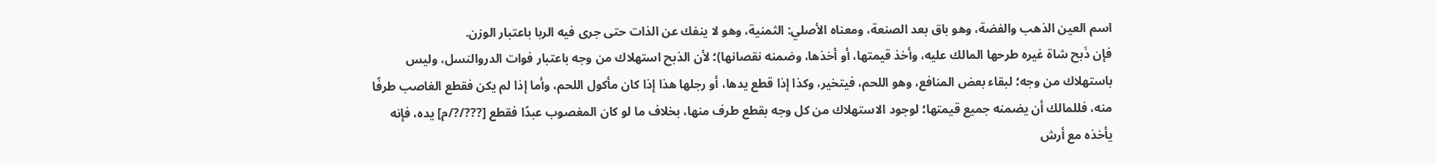اسم العين الذهب والفضة، وهو باق بعد الصنعة، ومعناه الأصلي: الثمنية، وهو لا ينفك عن الذات حتى جرى فيه الربا باعتبار الوزن.
فإن ذَبح شاة غيره طرحها المالك عليه، وأخذ قيمتها، أو أخذها، وضمنه نقصانها)؛ لأن الذبح استهلاك من وجه باعتبار فوات الدروالنسل، وليس باستهلاك من وجه؛ لبقاء بعض المنافع، وهو اللحم، فيتخير، وكذا إذا قطع يدها، أو رجلها هذا إذا كان مأكول اللحم، وأما إذا لم يكن فقطع الغاصب طرفًا منه، فللمالك أن يضمنه جميع قيمتها؛ لوجود الاستهلاك من كل وجه بقطع طرف منها، بخلاف ما لو كان المغصوب عبدًا فقطع [???/?/م] يده، فإنه يأخذه مع أرش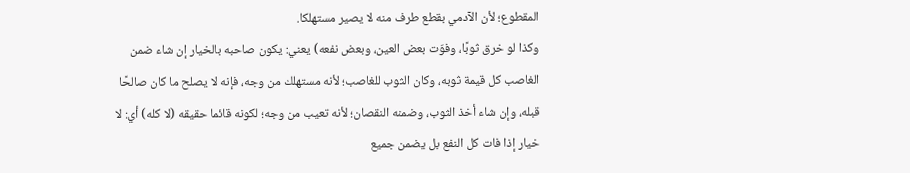المقطوع؛ لأن الآدمي بقطع طرف منه لا يصير مستهلكا.
وكذا لو خرق ثوبًا، وفوّت بعض العين، وبعض نفعه) يعني: يكون صاحبه بالخيار إن شاء ضمن الغاصب كل قيمة ثوبه، وكان الثوب للغاصب؛ لأنه مستهلك من وجه، فإنه لا يصلح ما كان صالحًا قبله، وإن شاء أخذ الثوب، وضمنه النقصان؛ لأنه تعيب من وجه؛ لكونه قائما حقيقه (لا كله) أي: لا خيار إذا فات كل النفع بل يضمن جميع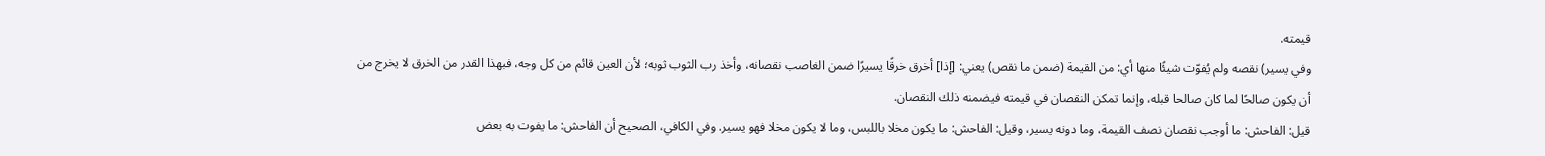قيمته.
وفي يسير) نقصه ولم يُفوّت شيئًا منها أي: من القيمة (ضمن ما نقص) يعني: [إذا] أخرق خرقًا يسيرًا ضمن الغاصب نقصانه، وأخذ رب الثوب ثوبه؛ لأن العين قائم من كل وجه، فبهذا القدر من الخرق لا يخرج من أن يكون صالحًا لما كان صالحا قبله، وإنما تمكن النقصان في قيمته فيضمنه ذلك النقصان.
قيل: الفاحش: ما أوجب نقصان نصف القيمة، وما دونه يسير، وقيل: الفاحش: ما يكون مخلا باللبس، وما لا يكون مخلا فهو يسير. وفي الكافي، الصحيح أن الفاحش: ما يفوت به بعض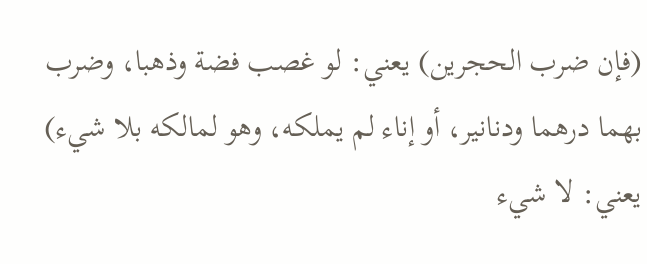(فإن ضرب الحجرين) يعني: لو غصب فضة وذهبا، وضرب بهما درهما ودنانير، أو إناء لم يملكه، وهو لمالكه بلا شيء) يعني: لا شيء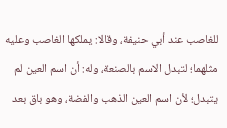للغاصب عند أبي حنيفة، وقالا: يملكها الغاصب وعليه مثلهما؛ لتبدل الاسم بالصنعة، وله: أن اسم العين لم يتبدل؛ لأن اسم العين الذهب والفضة، وهو باق بعد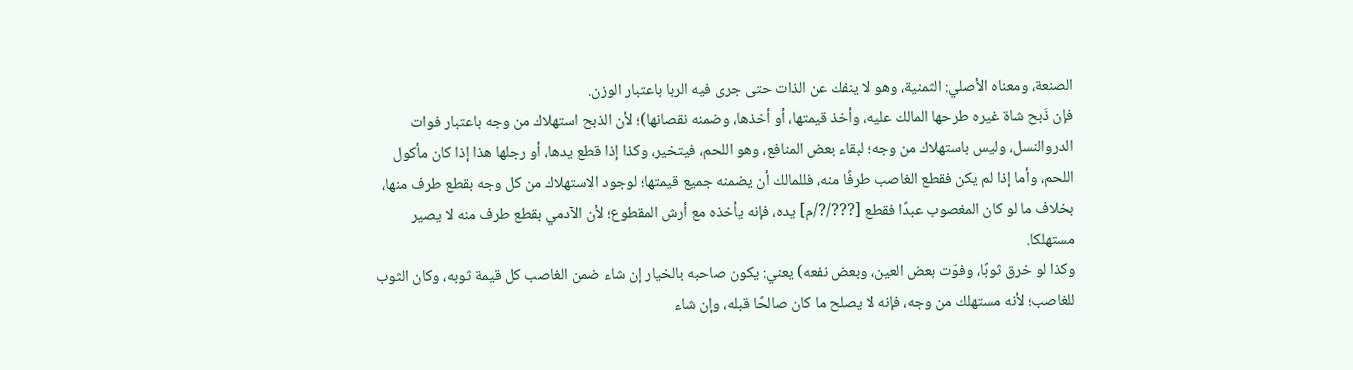الصنعة، ومعناه الأصلي: الثمنية، وهو لا ينفك عن الذات حتى جرى فيه الربا باعتبار الوزن.
فإن ذَبح شاة غيره طرحها المالك عليه، وأخذ قيمتها، أو أخذها، وضمنه نقصانها)؛ لأن الذبح استهلاك من وجه باعتبار فوات الدروالنسل، وليس باستهلاك من وجه؛ لبقاء بعض المنافع، وهو اللحم، فيتخير، وكذا إذا قطع يدها، أو رجلها هذا إذا كان مأكول اللحم، وأما إذا لم يكن فقطع الغاصب طرفًا منه، فللمالك أن يضمنه جميع قيمتها؛ لوجود الاستهلاك من كل وجه بقطع طرف منها، بخلاف ما لو كان المغصوب عبدًا فقطع [???/?/م] يده، فإنه يأخذه مع أرش المقطوع؛ لأن الآدمي بقطع طرف منه لا يصير مستهلكا.
وكذا لو خرق ثوبًا، وفوّت بعض العين، وبعض نفعه) يعني: يكون صاحبه بالخيار إن شاء ضمن الغاصب كل قيمة ثوبه، وكان الثوب للغاصب؛ لأنه مستهلك من وجه، فإنه لا يصلح ما كان صالحًا قبله، وإن شاء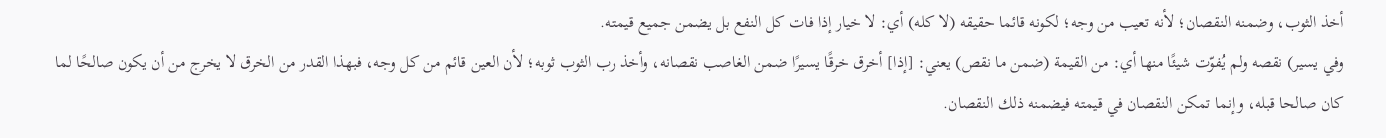أخذ الثوب، وضمنه النقصان؛ لأنه تعيب من وجه؛ لكونه قائما حقيقه (لا كله) أي: لا خيار إذا فات كل النفع بل يضمن جميع قيمته.
وفي يسير) نقصه ولم يُفوّت شيئًا منها أي: من القيمة (ضمن ما نقص) يعني: [إذا] أخرق خرقًا يسيرًا ضمن الغاصب نقصانه، وأخذ رب الثوب ثوبه؛ لأن العين قائم من كل وجه، فبهذا القدر من الخرق لا يخرج من أن يكون صالحًا لما كان صالحا قبله، وإنما تمكن النقصان في قيمته فيضمنه ذلك النقصان.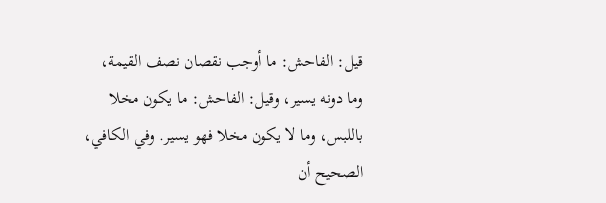قيل: الفاحش: ما أوجب نقصان نصف القيمة، وما دونه يسير، وقيل: الفاحش: ما يكون مخلا باللبس، وما لا يكون مخلا فهو يسير. وفي الكافي، الصحيح أن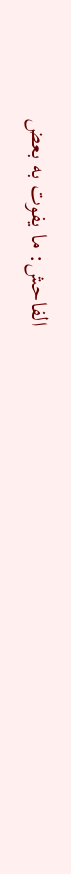الفاحش: ما يفوت به بعض